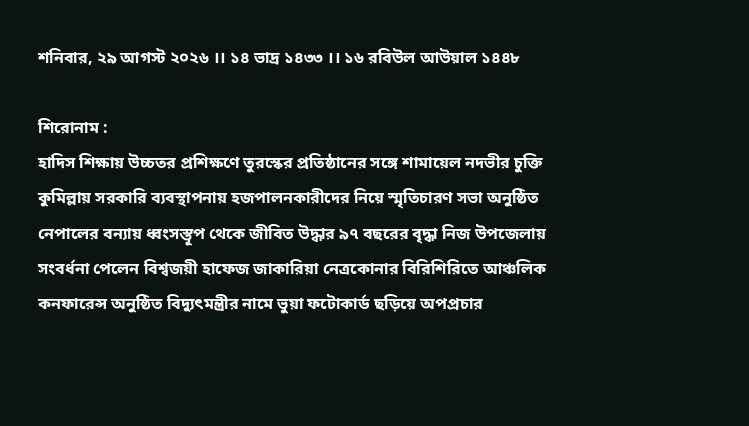শনিবার, ২৯ আগস্ট ২০২৬ ।। ১৪ ভাদ্র ১৪৩৩ ।। ১৬ রবিউল আউয়াল ১৪৪৮

শিরোনাম :
হাদিস শিক্ষায় উচ্চতর প্রশিক্ষণে তুরস্কের প্রতিষ্ঠানের সঙ্গে শামায়েল নদভীর চুক্তি কুমিল্লায় সরকারি ব্যবস্থাপনায় হজপালনকারীদের নিয়ে স্মৃতিচারণ সভা অনুষ্ঠিত নেপালের বন্যায় ধ্বংসস্তূপ থেকে জীবিত উদ্ধার ৯৭ বছরের বৃদ্ধা নিজ উপজেলায় সংবর্ধনা পেলেন বিশ্বজয়ী হাফেজ জাকারিয়া নেত্রকোনার বিরিশিরিতে আঞ্চলিক কনফারেন্স অনুষ্ঠিত বিদ্যুৎমন্ত্রীর নামে ভুয়া ফটোকার্ড ছড়িয়ে অপপ্রচার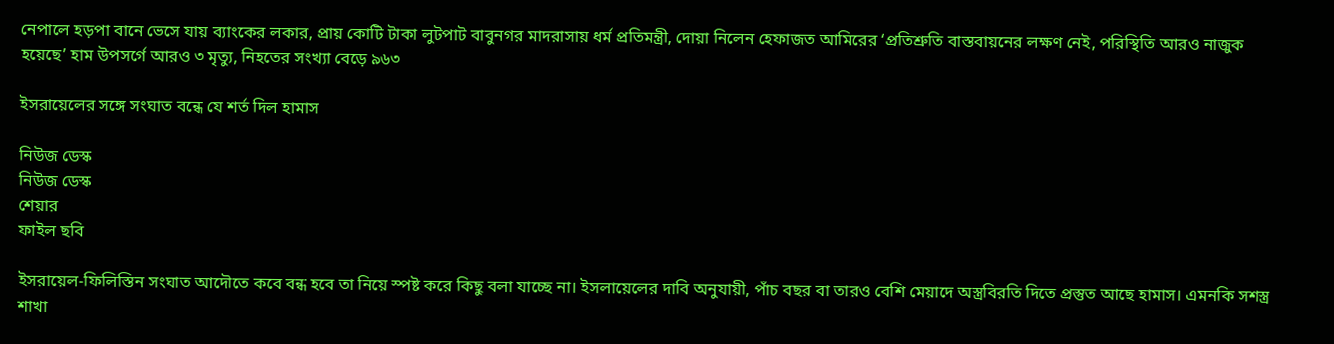নেপালে হড়পা বানে ভেসে যায় ব্যাংকের লকার, প্রায় কোটি টাকা লুটপাট বাবুনগর মাদরাসায় ধর্ম প্রতিমন্ত্রী, দোয়া নিলেন হেফাজত আমিরের ‘প্রতিশ্রুতি বাস্তবায়নের লক্ষণ নেই, পরিস্থিতি আরও নাজুক হয়েছে’ হাম উপসর্গে আরও ৩ মৃত্যু, নিহতের সংখ্যা বেড়ে ৯৬৩

ইসরায়েলের সঙ্গে সংঘাত বন্ধে যে শর্ত দিল হামাস

নিউজ ডেস্ক
নিউজ ডেস্ক
শেয়ার
ফাইল ছবি

ইসরায়েল-ফিলিস্তিন সংঘাত আদৌতে কবে বন্ধ হবে তা নিয়ে স্পষ্ট করে কিছু বলা যাচ্ছে না। ইসলায়েলের দাবি অনুযায়ী, পাঁচ বছর বা তারও বেশি মেয়াদে অস্ত্রবিরতি দিতে প্রস্তুত আছে হামাস। এমনকি সশস্ত্র শাখা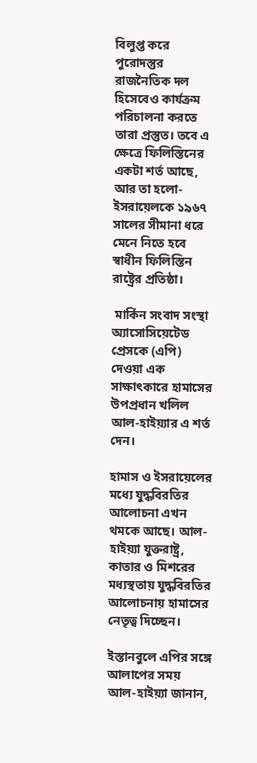বিলুপ্ত করে পুরোদস্তুর রাজনৈতিক দল হিসেবেও কার্যক্রম পরিচালনা করতে তারা প্রস্তুত। তবে এ ক্ষেত্রে ফিলিস্তিনের একটা শর্ত আছে, আর তা হলো- ইসরায়েলকে ১৯৬৭ সালের সীমানা ধরে মেনে নিতে হবে স্বাধীন ফিলিস্তিন রাষ্ট্রের প্রতিষ্ঠা।

 মার্কিন সংবাদ সংস্থা অ্যাসোসিয়েটেড প্রেসকে (এপি) দেওয়া এক সাক্ষাৎকারে হামাসের উপপ্রধান খলিল আল-হাইয়্যার এ শর্ত দেন।

হামাস ও ইসরায়েলের মধ্যে যুদ্ধবিরতির আলোচনা এখন থমকে আছে। আল-হাইয়্যা যুক্তরাষ্ট্র, কাতার ও মিশরের মধ্যস্থতায় যুদ্ধবিরতির আলোচনায় হামাসের নেতৃত্ব দিচ্ছেন।

ইস্তানবুলে এপির সঙ্গে আলাপের সময় আল-হাইয়্যা জানান,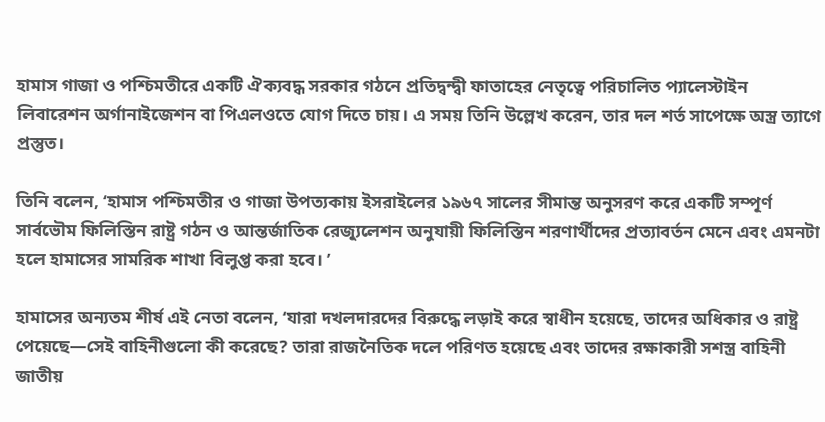হামাস গাজা ও পশ্চিমতীরে একটি ঐক্যবদ্ধ সরকার গঠনে প্রতিদ্বন্দ্বী ফাতাহের নেতৃত্বে পরিচালিত প্যালেস্টাইন লিবারেশন অর্গানাইজেশন বা পিএলওতে যোগ দিতে চায়। এ সময় তিনি উল্লেখ করেন, তার দল শর্ত সাপেক্ষে অস্ত্র ত্যাগে প্রস্তুত।

তিনি বলেন, ‘হামাস পশ্চিমতীর ও গাজা উপত্যকায় ইসরাইলের ১৯৬৭ সালের সীমান্ত অনুসরণ করে একটি সম্পূর্ণ সার্বভৌম ফিলিস্তিন রাষ্ট্র গঠন ও আন্তর্জাতিক রেজ্যুলেশন অনুযায়ী ফিলিস্তিন শরণার্থীদের প্রত্যাবর্তন মেনে এবং এমনটা হলে হামাসের সামরিক শাখা বিলুপ্ত করা হবে। ’

হামাসের অন্যতম শীর্ষ এই নেতা বলেন, ‘যারা দখলদারদের বিরুদ্ধে লড়াই করে স্বাধীন হয়েছে, তাদের অধিকার ও রাষ্ট্র পেয়েছে—সেই বাহিনীগুলো কী করেছে? তারা রাজনৈতিক দলে পরিণত হয়েছে এবং তাদের রক্ষাকারী সশস্ত্র বাহিনী জাতীয়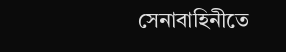সেনাবাহিনীতে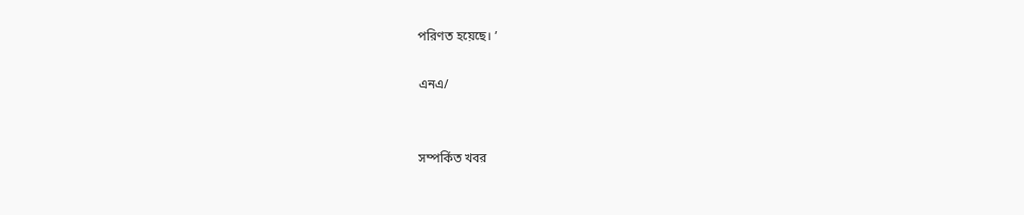পরিণত হয়েছে। ’

এনএ/


সম্পর্কিত খবর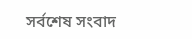সর্বশেষ সংবাদ